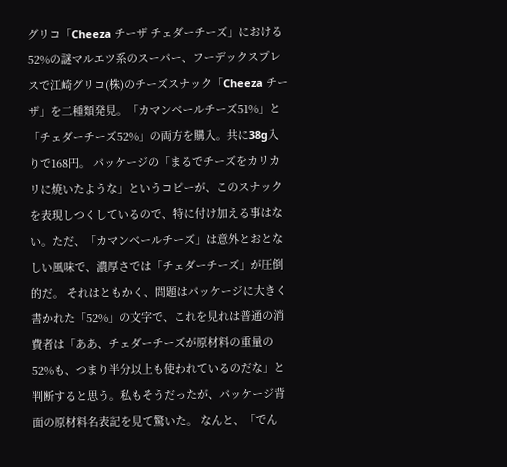グリコ「Cheeza チーザ チェダーチーズ」における52%の謎マルエツ系のスーパー、フーデックスプレスで江崎グリコ(株)のチーズスナック「Cheeza チーザ」を二種類発見。「カマンベールチーズ51%」と「チェダーチーズ52%」の両方を購入。共に38g入りで168円。 パッケージの「まるでチーズをカリカリに焼いたような」というコピーが、このスナックを表現しつくしているので、特に付け加える事はない。ただ、「カマンベールチーズ」は意外とおとなしい風味で、濃厚さでは「チェダーチーズ」が圧倒的だ。 それはともかく、問題はパッケージに大きく書かれた「52%」の文字で、これを見れは普通の消費者は「ああ、チェダーチーズが原材料の重量の52%も、つまり半分以上も使われているのだな」と判断すると思う。私もそうだったが、パッケージ背面の原材料名表記を見て驚いた。 なんと、「でん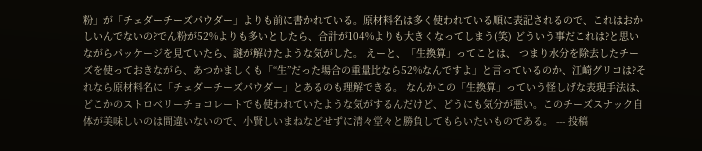粉」が「チェダーチーズパウダー」よりも前に書かれている。原材料名は多く使われている順に表記されるので、これはおかしいんでないの?でん粉が52%よりも多いとしたら、合計が104%よりも大きくなってしまう(笑) どういう事だこれは?と思いながらパッケージを見ていたら、謎が解けたような気がした。 えーと、「生換算」ってことは、 つまり水分を除去したチーズを使っておきながら、あつかましくも「“生”だった場合の重量比なら52%なんですよ」と言っているのか、江崎グリコは?それなら原材料名に「チェダーチーズパウダー」とあるのも理解できる。 なんかこの「生換算」っていう怪しげな表現手法は、どこかのストロベリーチョコレートでも使われていたような気がするんだけど、どうにも気分が悪い。このチーズスナック自体が美味しいのは間違いないので、小賢しいまねなどせずに清々堂々と勝負してもらいたいものである。 --- 投稿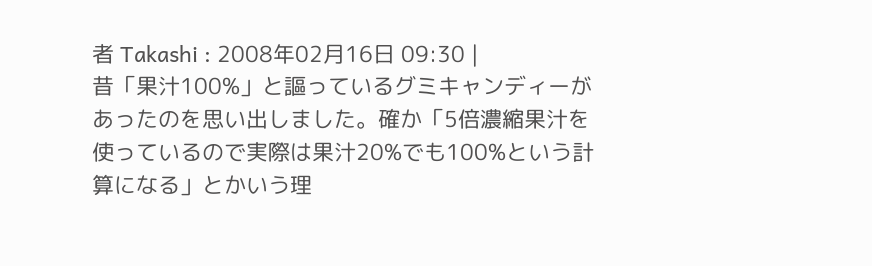者 Takashi : 2008年02月16日 09:30 |
昔「果汁100%」と謳っているグミキャンディーがあったのを思い出しました。確か「5倍濃縮果汁を使っているので実際は果汁20%でも100%という計算になる」とかいう理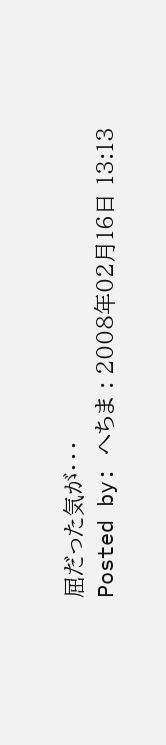屈だった気が・・・
Posted by: へちま : 2008年02月16日 13:13